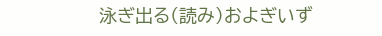泳ぎ出る(読み)およぎいず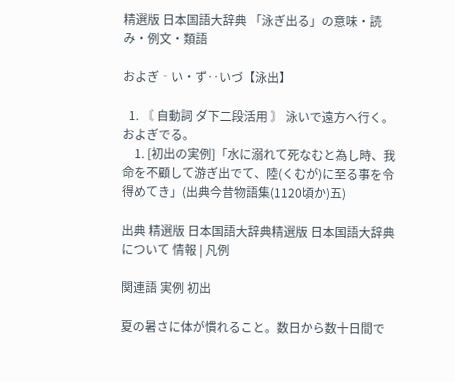精選版 日本国語大辞典 「泳ぎ出る」の意味・読み・例文・類語

およぎ‐い・ず‥いづ【泳出】

  1. 〘 自動詞 ダ下二段活用 〙 泳いで遠方へ行く。およぎでる。
    1. [初出の実例]「水に溺れて死なむと為し時、我命を不顧して游ぎ出でて、陸(くむが)に至る事を令得めてき」(出典今昔物語集(1120頃か)五)

出典 精選版 日本国語大辞典精選版 日本国語大辞典について 情報 | 凡例

関連語 実例 初出

夏の暑さに体が慣れること。数日から数十日間で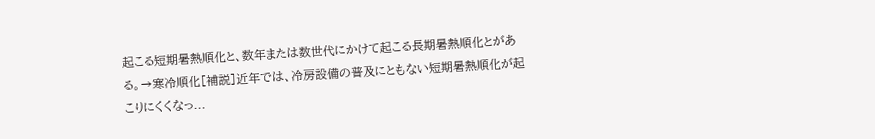起こる短期暑熱順化と、数年または数世代にかけて起こる長期暑熱順化とがある。→寒冷順化[補説]近年では、冷房設備の普及にともない短期暑熱順化が起こりにくくなっ...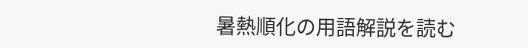暑熱順化の用語解説を読む